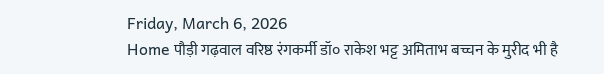Friday, March 6, 2026
Home पौड़ी गढ़वाल वरिष्ठ रंगकर्मी डॉ० राकेश भट्ट अमिताभ बच्चन के मुरीद भी है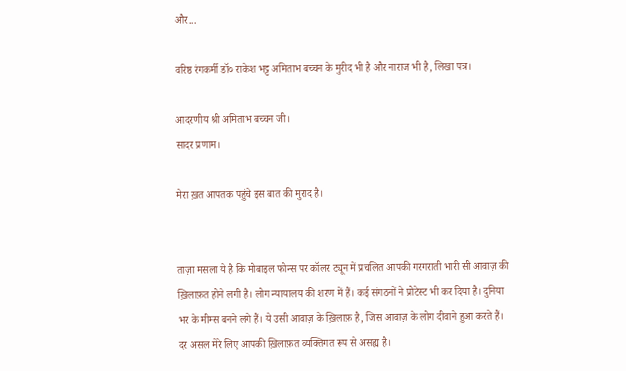और...

वरिष्ठ रंगकर्मी डॉ० राकेश भट्ट अमिताभ बच्चन के मुरीद भी है और नाराज भी है, लिखा पत्र।

आदरणीय श्री अमिताभ बच्चन जी।
सादर प्रणाम।

मेरा ख़त आपतक पहुंचे इस बात की मुराद है।


ताज़ा मसला ये है कि मोबाइल फोन्स पर कॉलर ट्यून में प्रचलित आपकी गरगराती भारी सी आवाज़ की ख़िलाफ़त होने लगी है। लोग न्यायालय की शरण में हैं। कई संगठनों ने प्रोटेस्ट भी कर दिया है। दुनिया भर के मीम्स बनने लगे हैं। ये उसी आवाज़ के ख़िलाफ़ है, जिस आवाज़ के लोग दीवाने हुआ करते हैं।
दर असल मेरे लिए आपकी ख़िलाफ़त व्यक्तिगत रूप से असह्य है।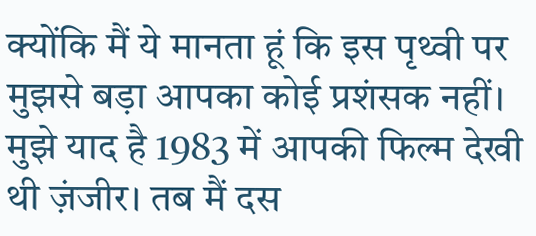क्योंकि मैं ये मानता हूं कि इस पृथ्वी पर मुझसे बड़ा आपका कोई प्रशंसक नहीं। मुझे याद है 1983 में आपकी फिल्म देखी थी ज़ंजीर। तब मैं दस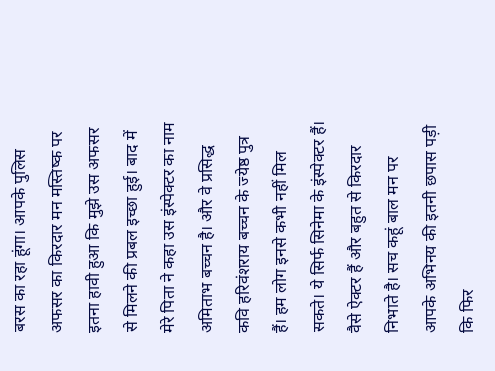बरस का रहा हूंगा। आपके पुलिस अफसर का किरदार मन मस्तिष्क पर इतना हावी हुआ कि मुझे उस अफसर से मिलने की प्रबल इच्छा हुई। बाद में मेरे पिता ने कहा उस इंस्पेक्टर का नाम अमिताभ बच्चन है। और वे प्रसिद्ध कवि हरिवंशराय बच्चन के ज्येष्ठ पुत्र हैं। हम लोग इनसे कभी नहीं मिल सकते। ये सिर्फ सिनेमा के इंस्पेक्टर हैं। वैसे ऐक्टर हैं और बहुत से किरदार निभाते है। सच कहूं बाल मन पर आपके अभिनय की इतनी छपास पड़ी कि फिर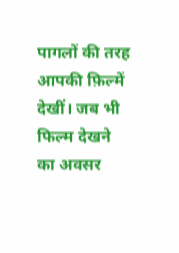पागलों की तरह आपकी फ़िल्में देखीं। जब भी फिल्म देखने का अवसर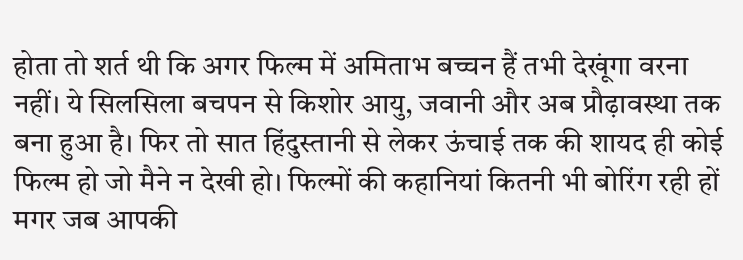होता तो शर्त थी कि अगर फिल्म में अमिताभ बच्चन हैं तभी देखूंगा वरना नहीं। ये सिलसिला बचपन से किशोर आयु, जवानी और अब प्रौढ़ावस्था तक बना हुआ है। फिर तो सात हिंदुस्तानी से लेकर ऊंचाई तक की शायद ही कोई फिल्म हो जो मैने न देखी हो। फिल्मों की कहानियां कितनी भी बोरिंग रही हों मगर जब आपकी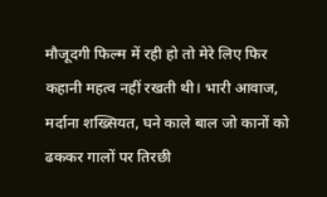मौजूदगी फिल्म में रही हो तो मेरे लिए फिर कहानी महत्व नहीं रखती थी। भारी आवाज, मर्दाना शख्सियत, घने काले बाल जो कानों को ढककर गालों पर तिरछी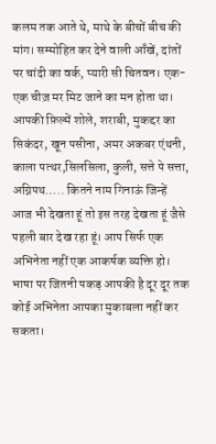कलम तक आते थे, माथे के बीचों बीच की मांग। सम्मोहित कर देने वाली आँखें, दांतों पर चांदी का वर्क, प्यारी सी चितवन। एक- एक चीज़ मर मिट जाने का मन होता था। आपकी फ़िल्में शोले, शराबी, मुकद्दर का सिकंदर, खून पसीना, अमर अकबर एंथनी, काला पत्थर,सिलसिला, कुली, सत्ते पे सत्ता, अग्निपथ….. कितने नाम गिनाऊं जिन्हें आज भी देखता हूं तो इस तरह देखता हूं जैसे पहली बार देख रहा हूं। आप सिर्फ एक अभिनेता नहीं एक आकर्षक व्यक्ति हो। भाषा पर जितनी पकड़ आपकी है दूर दूर तक कोई अभिनेता आपका मुकाबला नहीं कर सकता।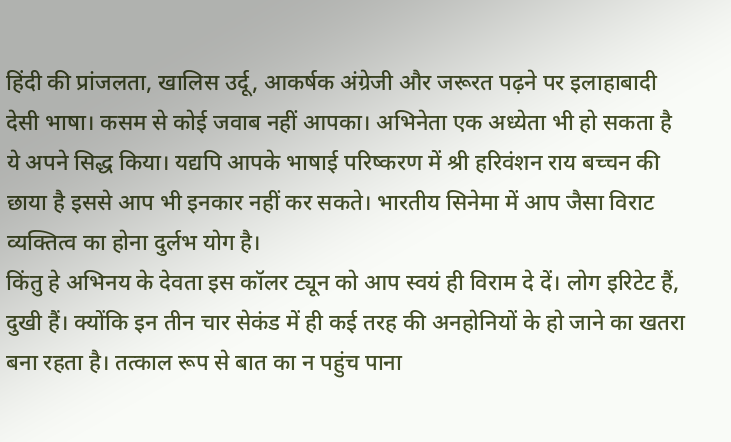हिंदी की प्रांजलता, खालिस उर्दू, आकर्षक अंग्रेजी और जरूरत पढ़ने पर इलाहाबादी देसी भाषा। कसम से कोई जवाब नहीं आपका। अभिनेता एक अध्येता भी हो सकता है ये अपने सिद्ध किया। यद्यपि आपके भाषाई परिष्करण में श्री हरिवंशन राय बच्चन की छाया है इससे आप भी इनकार नहीं कर सकते। भारतीय सिनेमा में आप जैसा विराट व्यक्तित्व का होना दुर्लभ योग है।
किंतु हे अभिनय के देवता इस कॉलर ट्यून को आप स्वयं ही विराम दे दें। लोग इरिटेट हैं, दुखी हैं। क्योंकि इन तीन चार सेकंड में ही कई तरह की अनहोनियों के हो जाने का खतरा बना रहता है। तत्काल रूप से बात का न पहुंच पाना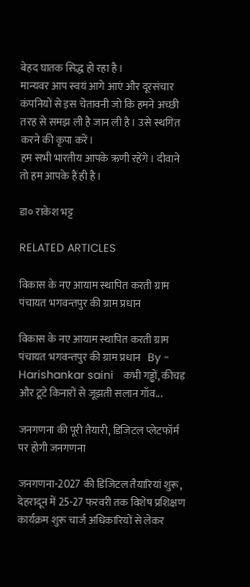बेहद घातक सिद्ध हो रहा है।
मान्यवर आप स्वयं आगे आएं और दूरसंचार कंपनियों से इस चेतावनी जो कि हमने अच्छी तरह से समझ ली है जान ली है। उसे स्थगित करने की कृपा करें।
हम सभी भारतीय आपके ऋणी रहेंगे। दीवाने तो हम आपके हैं ही है।

डा० राकेश भट्ट

RELATED ARTICLES

विकास के नए आयाम स्थापित करती ग्राम पंचायत भगवन्तपुर की ग्राम प्रधान

विकास के नए आयाम स्थापित करती ग्राम पंचायत भगवन्तपुर की ग्राम प्रधान   By - Harishankar saini   कभी गड्ढों, कीचड़ और टूटे किनारों से जूझती सलान गाँव...

जनगणना की पूरी तैयारी, डिजिटल प्लेटफॉर्म पर होगी जनगणना

जनगणना-2027 की डिजिटल तैयारियां शुरू, देहरादून में 25-27 फरवरी तक विशेष प्रशिक्षण कार्यक्रम शुरू चार्ज अधिकारियों से लेकर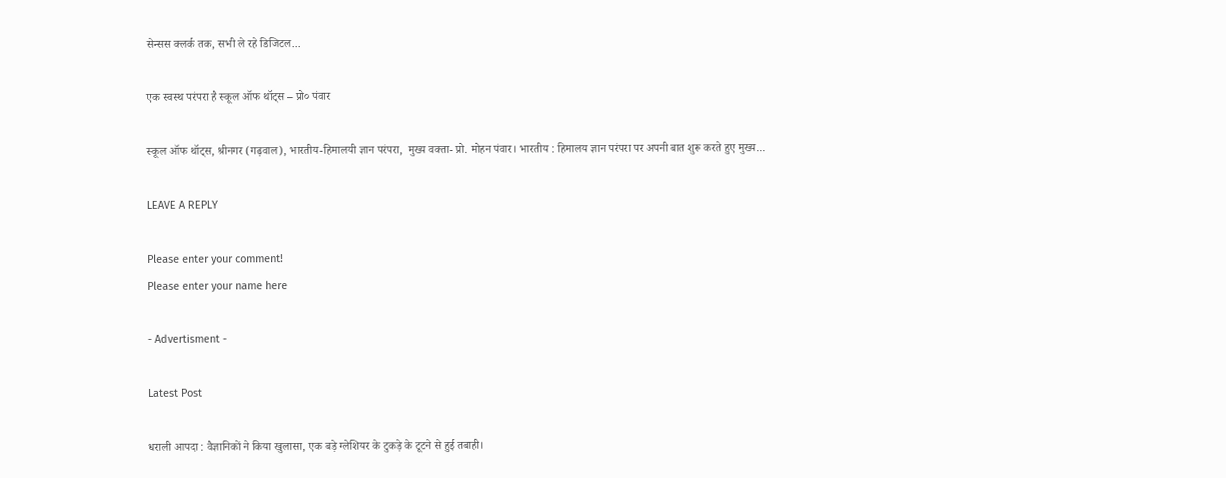सेन्सस क्लर्क तक, सभी ले रहे डिजिटल...

एक स्वस्थ परंपरा है स्कूल ऑफ थॉट्स – प्रो० पंवार

स्कूल ऑफ थॉट्स, श्रीनगर (गढ़वाल), भारतीय-हिमालयी ज्ञान परंपरा,  मुख्य वक्ता- प्रो. मोहन पंवार। भारतीय : हिमालय ज्ञान परंपरा पर अपनी बात शुरू करते हुए मुख्य...

LEAVE A REPLY

Please enter your comment!
Please enter your name here

- Advertisment -

Latest Post

धराली आपदा : वैज्ञानिकों ने किया खुलासा, एक बड़े ग्लेशियर के टुकड़े के टूटने से हुई तबाही।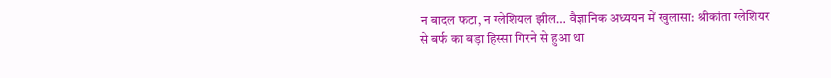न बादल फटा, न ग्लेशियल झील… वैज्ञानिक अध्ययन में खुलासा: श्रीकांता ग्लेशियर से बर्फ का बड़ा हिस्सा गिरने से हुआ था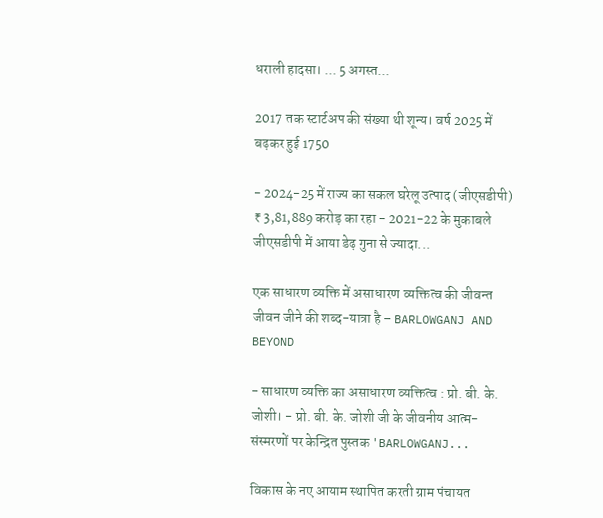धराली हादसा। ... 5 अगस्त...

2017 तक स्टार्टअप की संख्या थी शून्य। वर्ष 2025 में बढ़कर हुई 1750

- 2024-25 में राज्य का सकल घरेलू उत्पाद (जीएसडीपी) ₹ 3,81,889 करोड़ का रहा - 2021-22 के मुकाबले जीएसडीपी में आया डेढ़ गुना से ज्यादा...

एक साधारण व्यक्ति में असाधारण व्यक्तित्व की जीवन्त जीवन जीने की शब्द-यात्रा है – BARLOWGANJ AND BEYOND

- साधारण व्यक्ति का असाधारण व्यक्तित्व : प्रो. बी. के. जोशी। - प्रो. बी. के. जोशी जी के जीवनीय आत्म-संस्मरणों पर केन्द्रित पुस्तक 'BARLOWGANJ...

विकास के नए आयाम स्थापित करती ग्राम पंचायत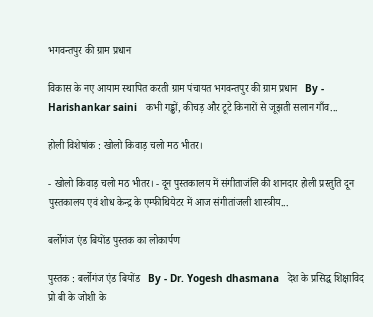भगवन्तपुर की ग्राम प्रधान

विकास के नए आयाम स्थापित करती ग्राम पंचायत भगवन्तपुर की ग्राम प्रधान   By - Harishankar saini   कभी गड्ढों, कीचड़ और टूटे किनारों से जूझती सलान गाँव...

होली विशेषांक : खोलो किवाड़ चलो मठ भीतर।

- खोलो किवाड़ चलो मठ भीतर। - दून पुस्तकालय में संगीताजंलि की शानदार होली प्रस्तुति दून पुस्तकालय एवं शोध केन्द्र के एम्फीथियेटर में आज संगीतांजली शास्त्रीय...

बर्लोगंज एंड बियोंड पुस्तक का लोकार्पण

पुस्तक : बर्लोगंज एंड बियोंड   By - Dr. Yogesh dhasmana   देश के प्रसिद्ध शिक्षाविद प्रो बी के जोशी के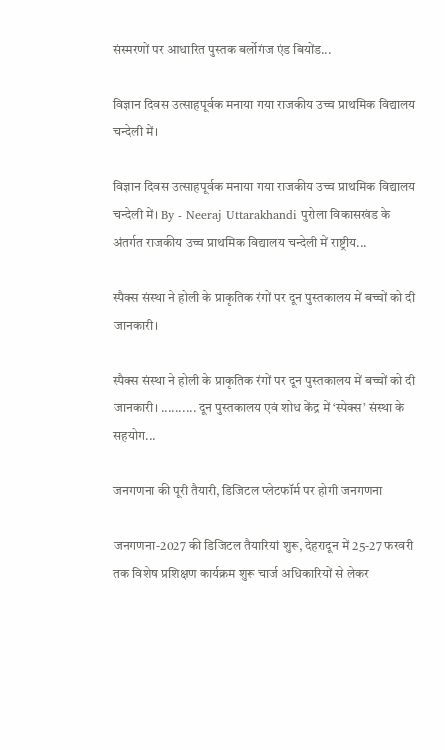संस्मरणों पर आधारित पुस्तक बर्लोगंज एंड बियोंड...

विज्ञान दिवस उत्साहपूर्वक मनाया गया राजकीय उच्च प्राथमिक विद्यालय चन्देली में।

विज्ञान दिवस उत्साहपूर्वक मनाया गया राजकीय उच्च प्राथमिक विद्यालय चन्देली में। By - Neeraj Uttarakhandi पुरोला विकासखंड के अंतर्गत राजकीय उच्च प्राथमिक विद्यालय चन्देली में राष्ट्रीय...

स्पैक्स संस्था ने होली के प्राकृतिक रंगों पर दून पुस्तकालय में बच्चों को दी जानकारी।

स्पैक्स संस्था ने होली के प्राकृतिक रंगों पर दून पुस्तकालय में बच्चों को दी जानकारी। .......... दून पुस्तकालय एवं शोध केंद्र में ‘स्पेक्स’ संस्था के सहयोग...

जनगणना की पूरी तैयारी, डिजिटल प्लेटफॉर्म पर होगी जनगणना

जनगणना-2027 की डिजिटल तैयारियां शुरू, देहरादून में 25-27 फरवरी तक विशेष प्रशिक्षण कार्यक्रम शुरू चार्ज अधिकारियों से लेकर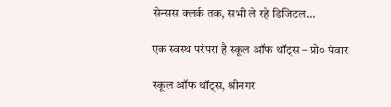सेन्सस क्लर्क तक, सभी ले रहे डिजिटल...

एक स्वस्थ परंपरा है स्कूल ऑफ थॉट्स – प्रो० पंवार

स्कूल ऑफ थॉट्स, श्रीनगर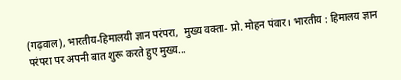(गढ़वाल), भारतीय-हिमालयी ज्ञान परंपरा,  मुख्य वक्ता- प्रो. मोहन पंवार। भारतीय : हिमालय ज्ञान परंपरा पर अपनी बात शुरू करते हुए मुख्य...